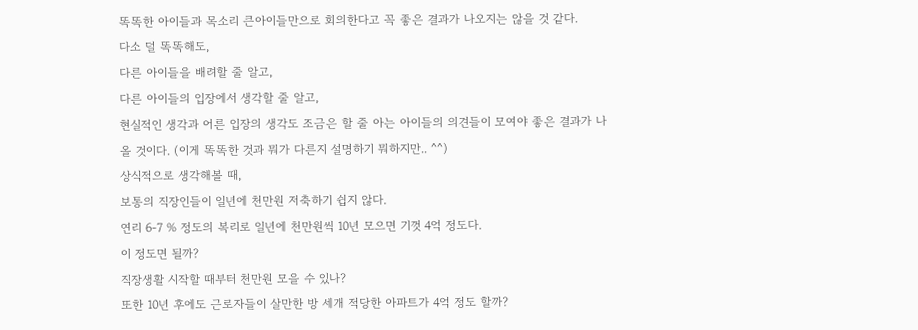똑똑한 아이들과 목소리 큰아이들만으로 회의한다고 꼭 좋은 결과가 나오지는 않을 것 같다.
다소 덜 똑똑해도,
다른 아이들을 배려할 줄 알고,
다른 아이들의 입장에서 생각할 줄 알고,
현실적인 생각과 어른 입장의 생각도 조금은 할 줄 아는 아이들의 의견들이 모여야 좋은 결과가 나올 것이다. (이게 똑똑한 것과 뭐가 다른지 설명하기 뭐하지만.. ^^)
상식적으로 생각해볼 때,
보통의 직장인들이 일년에 천만원 저축하기 쉽지 않다.
연리 6-7 % 정도의 복리로 일년에 천만원씩 10년 모으면 기껏 4억 정도다.
이 정도면 될까?
직장생활 시작할 때부터 천만원 모을 수 있나?
또한 10년 후에도 근로자들이 살만한 방 세개 적당한 아파트가 4억 정도 할까?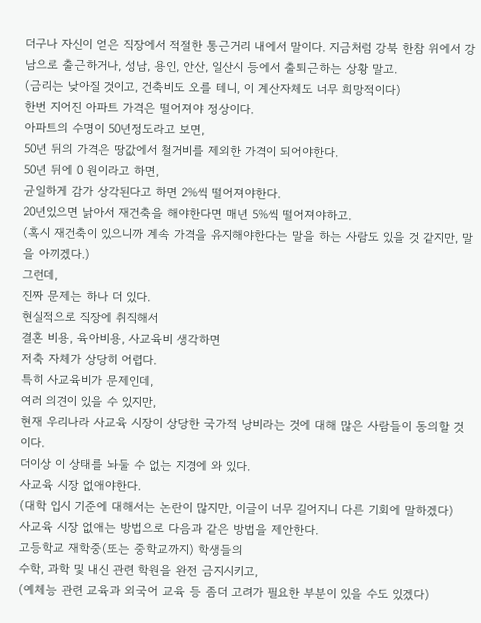더구나 자신이 얻은 직장에서 적절한 통근거리 내에서 말이다. 지금처럼 강북 한참 위에서 강남으로 출근하거나, 성남, 용인, 안산, 일산시 등에서 출퇴근하는 상황 말고.
(금리는 낮아질 것이고, 건축비도 오를 테니, 이 계산자체도 너무 희망적이다)
한번 지어진 아파트 가격은 떨어져야 정상이다.
아파트의 수명이 50년정도라고 보면,
50년 뒤의 가격은 땅값에서 철거비를 제외한 가격이 되어야한다.
50년 뒤에 0 원이라고 하면,
균일하게 감가 상각된다고 하면 2%씩 떨어져야한다.
20년있으면 낡아서 재건축을 해야한다면 매년 5%씩 떨어져야하고.
(혹시 재건축이 있으니까 계속 가격을 유지해야한다는 말을 하는 사람도 있을 것 같지만, 말을 아끼겠다.)
그런데,
진짜 문제는 하나 더 있다.
현실적으로 직장에 취직해서
결혼 비용, 육아비용, 사교육비 생각하면
저축 자체가 상당히 어렵다.
특히 사교육비가 문제인데,
여러 의견이 있을 수 있지만,
현재 우리나라 사교육 시장이 상당한 국가적 낭비라는 것에 대해 많은 사람들이 동의할 것이다.
더이상 이 상태를 놔둘 수 없는 지경에 와 있다.
사교육 시장 없애야한다.
(대학 입시 기준에 대해서는 논란이 많지만, 이글이 너무 길어지니 다른 기회에 말하겠다)
사교육 시장 없애는 방법으로 다음과 같은 방법을 제안한다.
고등학교 재학중(또는 중학교까지) 학생들의
수학, 과학 및 내신 관련 학원을 완전 금지시키고,
(예체능 관련 교육과 외국어 교육 등 좀더 고려가 필요한 부분이 있을 수도 있겠다)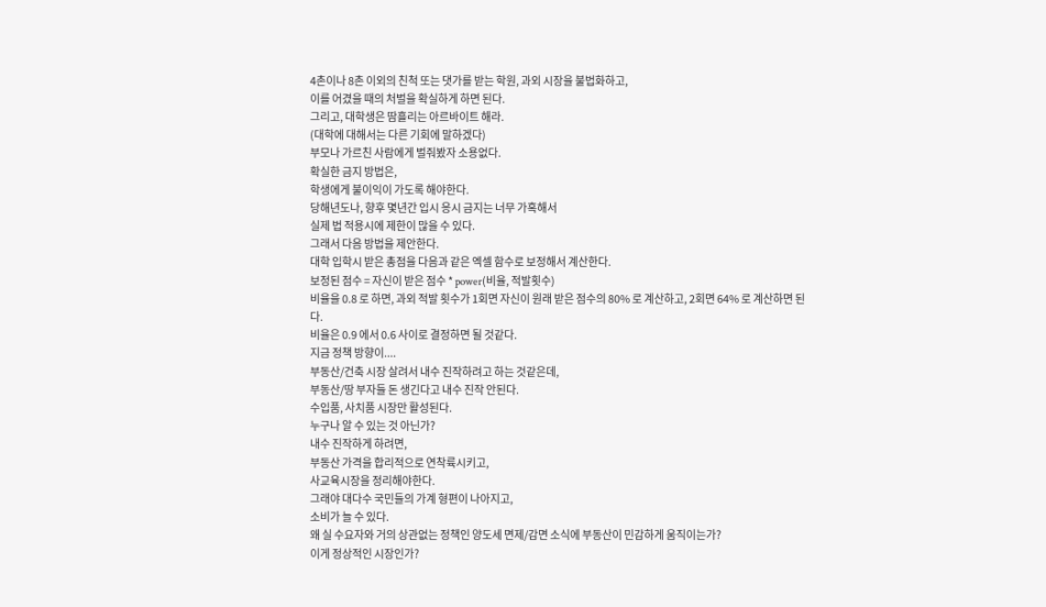4촌이나 8촌 이외의 친척 또는 댓가를 받는 학원, 과외 시장을 불법화하고,
이를 어겼을 때의 처벌을 확실하게 하면 된다.
그리고, 대학생은 땀흘리는 아르바이트 해라.
(대학에 대해서는 다른 기회에 말하겠다)
부모나 가르친 사람에게 벌줘봤자 소용없다.
확실한 금지 방법은,
학생에게 불이익이 가도록 해야한다.
당해년도나, 향후 몇년간 입시 응시 금지는 너무 가혹해서
실제 법 적용시에 제한이 많을 수 있다.
그래서 다음 방법을 제안한다.
대학 입학시 받은 총점을 다음과 같은 엑셀 함수로 보정해서 계산한다.
보정된 점수 = 자신이 받은 점수 * power(비율, 적발횟수)
비율을 0.8 로 하면, 과외 적발 횟수가 1회면 자신이 원래 받은 점수의 80% 로 계산하고, 2회면 64% 로 계산하면 된다.
비율은 0.9 에서 0.6 사이로 결정하면 될 것같다.
지금 정책 방향이....
부동산/건축 시장 살려서 내수 진작하려고 하는 것같은데,
부동산/땅 부자들 돈 생긴다고 내수 진작 안된다.
수입품, 사치품 시장만 활성된다.
누구나 알 수 있는 것 아닌가?
내수 진작하게 하려면,
부동산 가격을 합리적으로 연착륙시키고,
사교육시장을 정리해야한다.
그래야 대다수 국민들의 가계 형편이 나아지고,
소비가 늘 수 있다.
왜 실 수요자와 거의 상관없는 정책인 양도세 면제/감면 소식에 부동산이 민감하게 움직이는가?
이게 정상적인 시장인가?